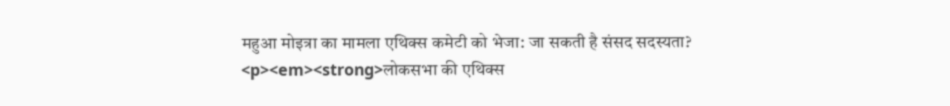महुआ मोइत्रा का मामला एथिक्स कमेटी को भेजा: जा सकती है संसद सदस्यता?
<p><em><strong>लोकसभा की एथिक्स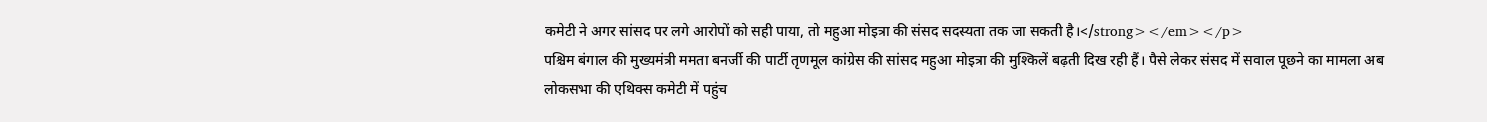कमेटी ने अगर सांसद पर लगे आरोपों को सही पाया, तो महुआ मोइत्रा की संसद सदस्यता तक जा सकती है।</strong></em></p>
पश्चिम बंगाल की मुख्यमंत्री ममता बनर्जी की पार्टी तृणमूल कांग्रेस की सांसद महुआ मोइत्रा की मुश्किलें बढ़ती दिख रही हैं। पैसे लेकर संसद में सवाल पूछने का मामला अब लोकसभा की एथिक्स कमेटी में पहुंच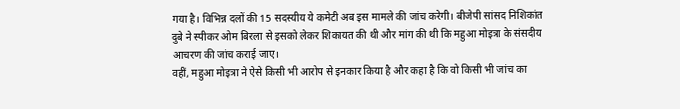गया है। विभिन्न दलों की 15 सदस्यीय ये कमेटी अब इस मामले की जांच करेगी। बीजेपी सांसद निशिकांत दुबे ने स्पीकर ओम बिरला से इसको लेकर शिकायत की थी और मांग की थी कि महुआ मोइत्रा के संसदीय आचरण की जांच कराई जाए।
वहीं, महुआ मोइत्रा ने ऐसे किसी भी आरोप से इनकार किया है और कहा है कि वो किसी भी जांच का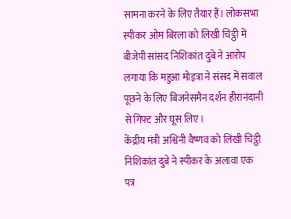सामना करने के लिए तैयार हैं। लोकसभा स्पीकर ओम बिरला को लिखी चिट्ठी में बीजेपी सांसद निशिकांत दुबे ने आरोप लगाया कि महुआ मोइत्रा ने संसद में सवाल पूछने के लिए बिजनेसमैन दर्शन हीरानंदानी से गिफ्ट और घूस लिए।
केंद्रीय मंत्री अश्विनी वैष्णव को लिखी चिट्ठी
निशिकांत दुबे ने स्पीकर के अलावा एक पत्र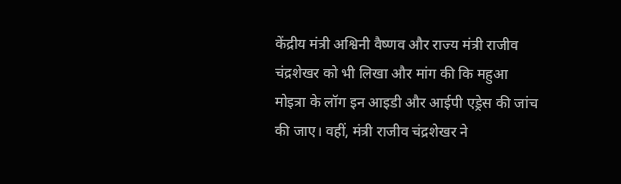केंद्रीय मंत्री अश्विनी वैष्णव और राज्य मंत्री राजीव चंद्रशेखर को भी लिखा और मांग की कि महुआ मोइत्रा के लॉग इन आइडी और आईपी एड्रेस की जांच की जाए। वहीं, मंत्री राजीव चंद्रशेखर ने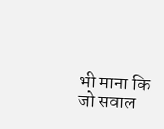भी माना कि जो सवाल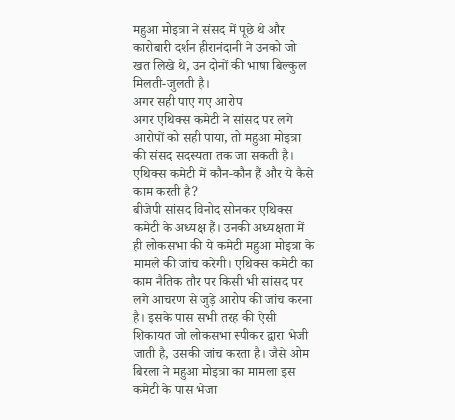महुआ मोइत्रा ने संसद में पूछे थे और कारोबारी दर्शन हीरानंदानी ने उनको जो खत लिखे थे, उन दोनों की भाषा बिल्कुल मिलती-जुलती है।
अगर सही पाए गए आरोप
अगर एथिक्स कमेटी ने सांसद पर लगे आरोपों को सही पाया, तो महुआ मोइत्रा की संसद सदस्यता तक जा सकती है।
एथिक्स कमेटी में कौन-कौन हैं और ये कैसे काम करती है?
बीजेपी सांसद विनोद सोनकर एथिक्स कमेटी के अध्यक्ष हैं। उनकी अध्यक्षता में ही लोकसभा की ये कमेटी महुआ मोइत्रा के मामले की जांच करेगी। एथिक्स कमेटी का काम नैतिक तौर पर किसी भी सांसद पर लगे आचरण से जुड़े आरोप की जांच करना है। इसके पास सभी तरह की ऐसी शिकायत जो लोकसभा स्पीकर द्वारा भेजी जाती है, उसकी जांच करता है। जैसे ओम बिरला ने महुआ मोइत्रा का मामला इस कमेटी के पास भेजा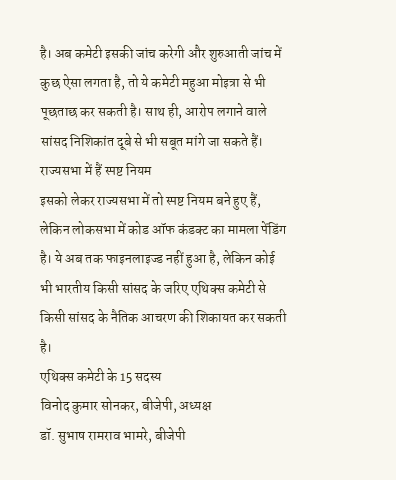है। अब कमेटी इसकी जांच करेगी और शुरुआती जांच में कुछ ऐसा लगता है, तो ये कमेटी महुआ मोइत्रा से भी पूछताछ कर सकती है। साथ ही, आरोप लगाने वाले सांसद निशिकांत दूबे से भी सबूत मांगे जा सकते हैं।
राज्यसभा में हैं स्पष्ट नियम
इसको लेकर राज्यसभा में तो स्पष्ट नियम बने हुए हैं, लेकिन लोकसभा में कोड ऑफ कंडक्ट का मामला पेंडिंग है। ये अब तक फाइनलाइज्ड नहीं हुआ है, लेकिन कोई भी भारतीय किसी सांसद के जरिए एथिक्स कमेटी से किसी सांसद के नैतिक आचरण की शिकायत कर सकती है।
एथिक्स कमेटी के 15 सदस्य
विनोद कुमार सोनकर, बीजेपी, अध्यक्ष
डॉ. सुभाष रामराव भामरे, बीजेपी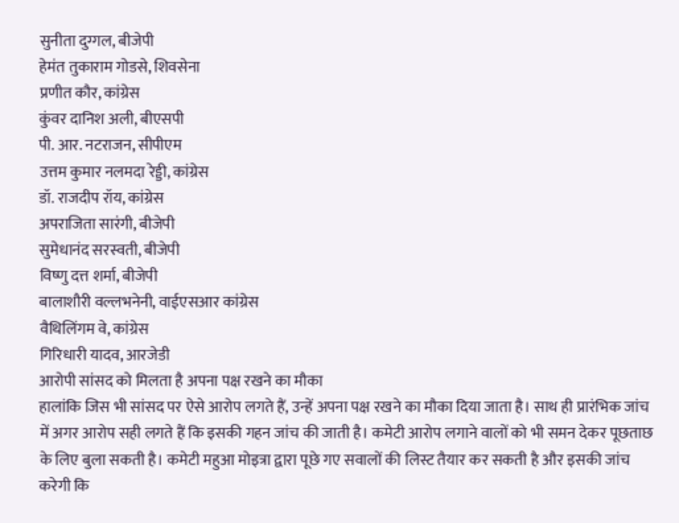सुनीता दुग्गल, बीजेपी
हेमंत तुकाराम गोडसे, शिवसेना
प्रणीत कौर, कांग्रेस
कुंवर दानिश अली, बीएसपी
पी. आर. नटराजन, सीपीएम
उत्तम कुमार नलमदा रेड्डी, कांग्रेस
डॉ. राजदीप रॉय, कांग्रेस
अपराजिता सारंगी, बीजेपी
सुमेधानंद सरस्वती, बीजेपी
विष्णु दत्त शर्मा, बीजेपी
बालाशौरी वल्लभनेनी, वाईएसआर कांग्रेस
वैथिलिंगम वे, कांग्रेस
गिरिधारी यादव, आरजेडी
आरोपी सांसद को मिलता है अपना पक्ष रखने का मौका
हालांकि जिस भी सांसद पर ऐसे आरोप लगते हैं, उन्हें अपना पक्ष रखने का मौका दिया जाता है। साथ ही प्रारंभिक जांच में अगर आरोप सही लगते हैं कि इसकी गहन जांच की जाती है। कमेटी आरोप लगाने वालों को भी समन देकर पूछताछ के लिए बुला सकती है। कमेटी महुआ मोइत्रा द्वारा पूछे गए सवालों की लिस्ट तैयार कर सकती है और इसकी जांच करेगी कि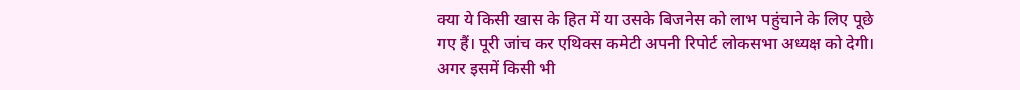क्या ये किसी खास के हित में या उसके बिजनेस को लाभ पहुंचाने के लिए पूछे गए हैं। पूरी जांच कर एथिक्स कमेटी अपनी रिपोर्ट लोकसभा अध्यक्ष को देगी। अगर इसमें किसी भी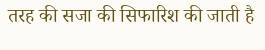तरह की सजा की सिफारिश की जाती है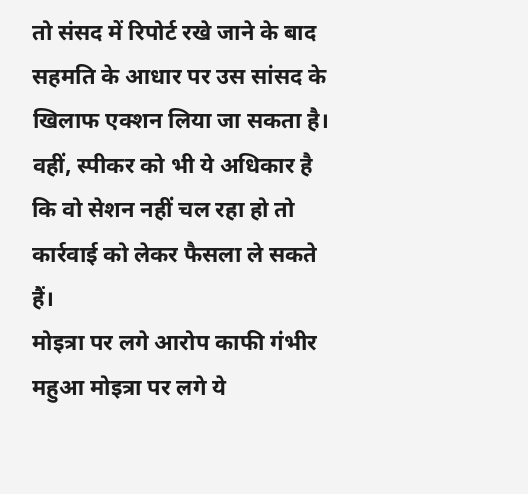तो संसद में रिपोर्ट रखे जाने के बाद सहमति के आधार पर उस सांसद के खिलाफ एक्शन लिया जा सकता है। वहीं, स्पीकर को भी ये अधिकार है कि वो सेशन नहीं चल रहा हो तो कार्रवाई को लेकर फैसला ले सकते हैं।
मोइत्रा पर लगे आरोप काफी गंभीर
महुआ मोइत्रा पर लगे ये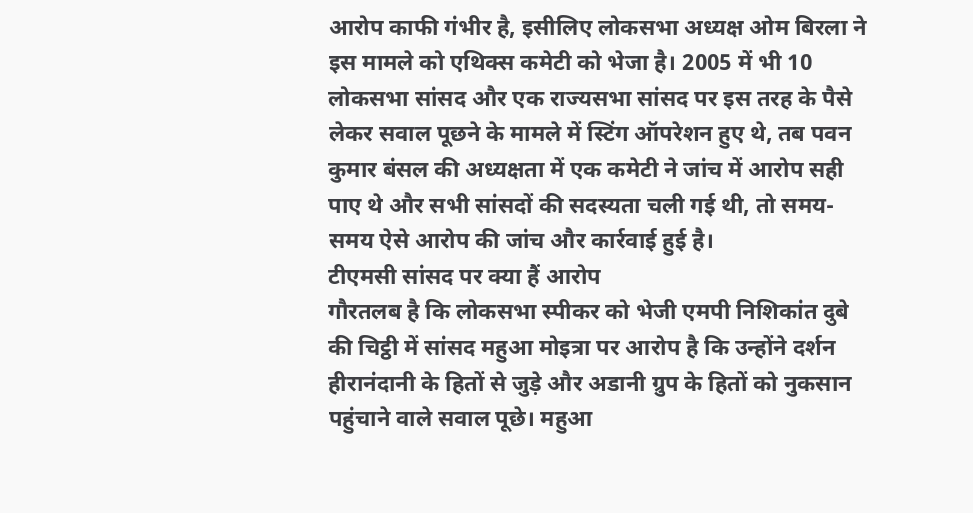आरोप काफी गंभीर है, इसीलिए लोकसभा अध्यक्ष ओम बिरला ने इस मामले को एथिक्स कमेटी को भेजा है। 2005 में भी 10 लोकसभा सांसद और एक राज्यसभा सांसद पर इस तरह के पैसे लेकर सवाल पूछने के मामले में स्टिंग ऑपरेशन हुए थे, तब पवन कुमार बंसल की अध्यक्षता में एक कमेटी ने जांच में आरोप सही पाए थे और सभी सांसदों की सदस्यता चली गई थी, तो समय-समय ऐसे आरोप की जांच और कार्रवाई हुई है।
टीएमसी सांसद पर क्या हैं आरोप
गौरतलब है कि लोकसभा स्पीकर को भेजी एमपी निशिकांत दुबे की चिट्ठी में सांसद महुआ मोइत्रा पर आरोप है कि उन्होंने दर्शन हीरानंदानी के हितों से जुड़े और अडानी ग्रुप के हितों को नुकसान पहुंचाने वाले सवाल पूछे। महुआ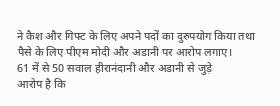ने कैश और गिफ्ट के लिए अपने पदों का दुरुपयोग किया तथा पैसे के लिए पीएम मोदी और अडानी पर आरोप लगाए।
61 में से 50 सवाल हीरानंदानी और अडानी से जुड़े
आरोप है कि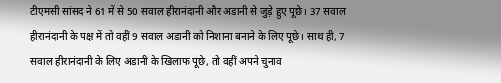टीएमसी सांसद ने 61 में से 50 सवाल हीरानंदानी और अडानी से जुड़े हुए पूछे। 37 सवाल हीरानंदानी के पक्ष में तो वहीं 9 सवाल अडानी को निशाना बनाने के लिए पूछे। साथ ही, 7 सवाल हीरानंदानी के लिए अडानी के खिलाफ पूछे, तो वहीं अपने चुनाव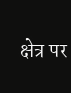क्षेत्र पर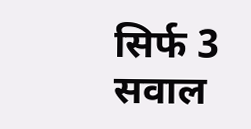सिर्फ 3 सवाल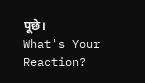पूछे।
What's Your Reaction?